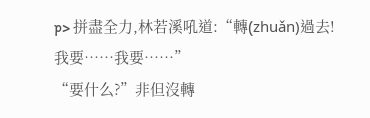p> 拼盡全力,林若溪吼道:“轉(zhuǎn)過去!我要……我要……”
“要什么?”非但沒轉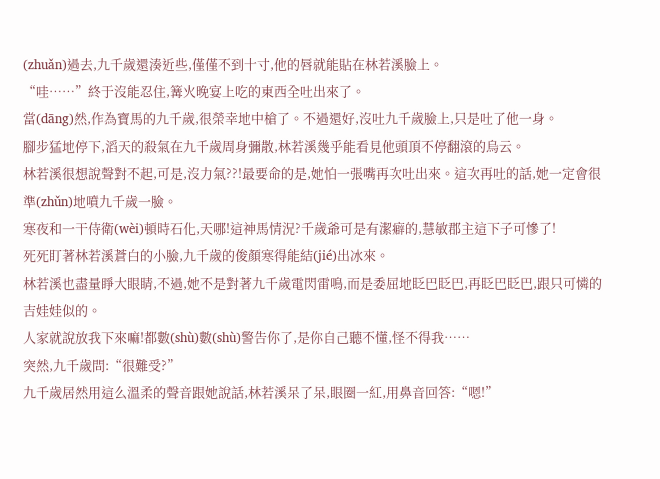(zhuǎn)過去,九千歲還湊近些,僅僅不到十寸,他的唇就能貼在林若溪臉上。
“哇……”終于沒能忍住,篝火晚宴上吃的東西全吐出來了。
當(dāng)然,作為寶馬的九千歲,很榮幸地中槍了。不過還好,沒吐九千歲臉上,只是吐了他一身。
腳步猛地停下,滔天的殺氣在九千歲周身彌散,林若溪幾乎能看見他頭頂不停翻滾的烏云。
林若溪很想說聲對不起,可是,沒力氣??!最要命的是,她怕一張嘴再次吐出來。這次再吐的話,她一定會很準(zhǔn)地噴九千歲一臉。
寒夜和一干侍衛(wèi)頓時石化,天哪!這神馬情況?千歲爺可是有潔癖的,慧敏郡主這下子可慘了!
死死盯著林若溪蒼白的小臉,九千歲的俊顏寒得能結(jié)出冰來。
林若溪也盡量睜大眼睛,不過,她不是對著九千歲電閃雷鳴,而是委屈地眨巴眨巴,再眨巴眨巴,跟只可憐的吉娃娃似的。
人家就說放我下來嘛!都數(shù)數(shù)警告你了,是你自己聽不懂,怪不得我……
突然,九千歲問:“很難受?”
九千歲居然用這么溫柔的聲音跟她說話,林若溪呆了呆,眼圈一紅,用鼻音回答:“嗯!”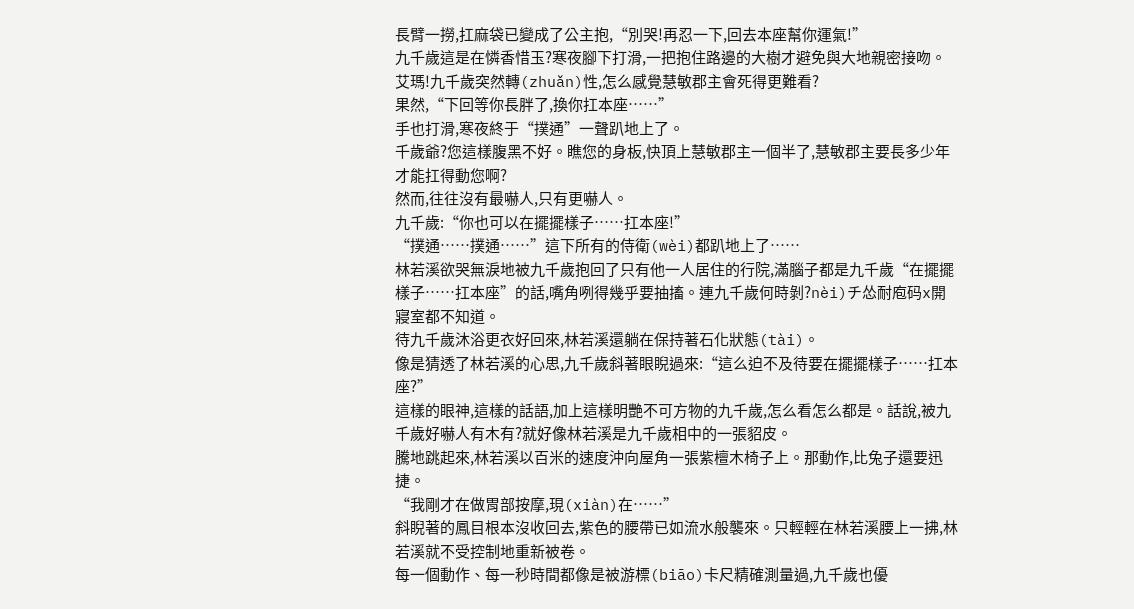長臂一撈,扛麻袋已變成了公主抱,“別哭!再忍一下,回去本座幫你運氣!”
九千歲這是在憐香惜玉?寒夜腳下打滑,一把抱住路邊的大樹才避免與大地親密接吻。
艾瑪!九千歲突然轉(zhuǎn)性,怎么感覺慧敏郡主會死得更難看?
果然,“下回等你長胖了,換你扛本座……”
手也打滑,寒夜終于“撲通”一聲趴地上了。
千歲爺?您這樣腹黑不好。瞧您的身板,快頂上慧敏郡主一個半了,慧敏郡主要長多少年才能扛得動您啊?
然而,往往沒有最嚇人,只有更嚇人。
九千歲:“你也可以在擺擺樣子……扛本座!”
“撲通……撲通……”這下所有的侍衛(wèi)都趴地上了……
林若溪欲哭無淚地被九千歲抱回了只有他一人居住的行院,滿腦子都是九千歲“在擺擺樣子……扛本座”的話,嘴角咧得幾乎要抽搐。連九千歲何時剝?nèi)チ怂耐庖码x開寢室都不知道。
待九千歲沐浴更衣好回來,林若溪還躺在保持著石化狀態(tài)。
像是猜透了林若溪的心思,九千歲斜著眼睨過來:“這么迫不及待要在擺擺樣子……扛本座?”
這樣的眼神,這樣的話語,加上這樣明艷不可方物的九千歲,怎么看怎么都是。話說,被九千歲好嚇人有木有?就好像林若溪是九千歲相中的一張貂皮。
騰地跳起來,林若溪以百米的速度沖向屋角一張紫檀木椅子上。那動作,比兔子還要迅捷。
“我剛才在做胃部按摩,現(xiàn)在……”
斜睨著的鳳目根本沒收回去,紫色的腰帶已如流水般襲來。只輕輕在林若溪腰上一拂,林若溪就不受控制地重新被卷。
每一個動作、每一秒時間都像是被游標(biāo)卡尺精確測量過,九千歲也優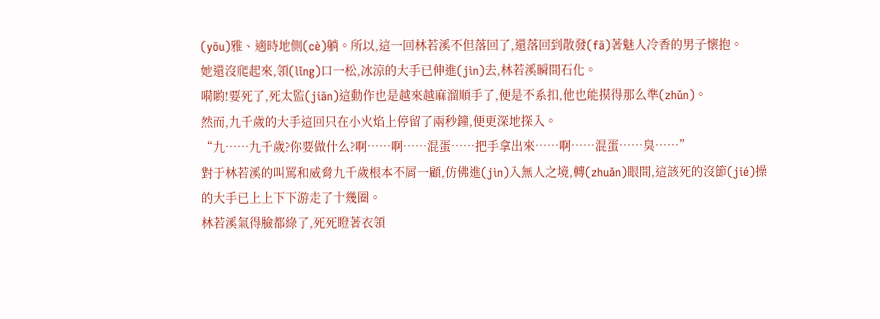(yōu)雅、適時地側(cè)躺。所以,這一回林若溪不但落回了,還落回到散發(fā)著魅人冷香的男子懷抱。
她還沒爬起來,領(lǐng)口一松,冰涼的大手已伸進(jìn)去,林若溪瞬間石化。
嗬喲!要死了,死太監(jiān)這動作也是越來越麻溜順手了,便是不系扣,他也能摸得那么準(zhǔn)。
然而,九千歲的大手這回只在小火焰上停留了兩秒鐘,便更深地探入。
“九……九千歲?你要做什么?啊……啊……混蛋……把手拿出來……啊……混蛋……臭……”
對于林若溪的叫罵和威脅九千歲根本不屑一顧,仿佛進(jìn)入無人之境,轉(zhuǎn)眼間,這該死的沒節(jié)操的大手已上上下下游走了十幾圈。
林若溪氣得臉都綠了,死死瞪著衣領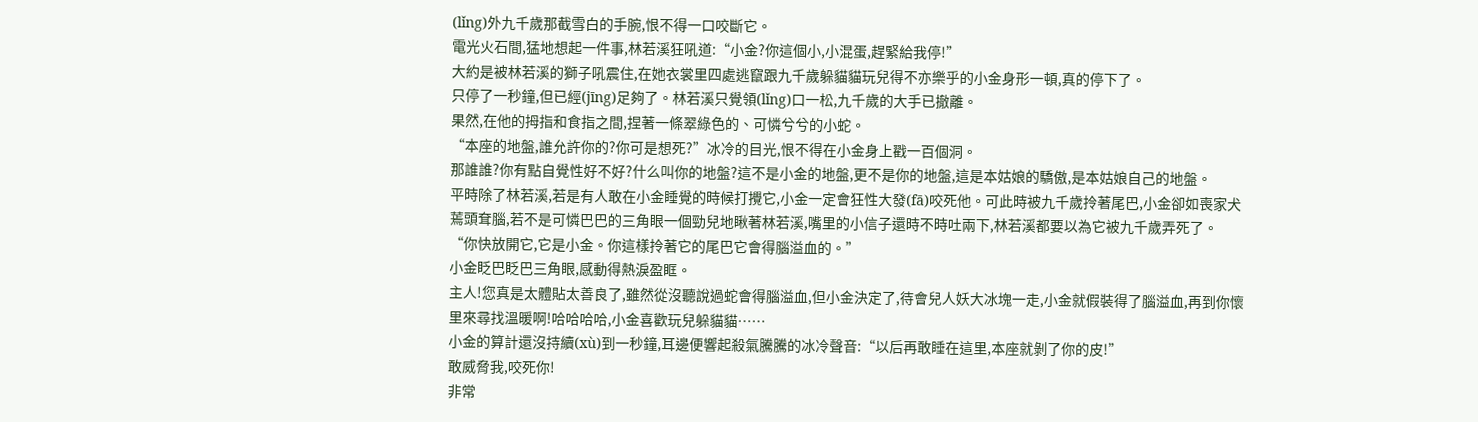(lǐng)外九千歲那截雪白的手腕,恨不得一口咬斷它。
電光火石間,猛地想起一件事,林若溪狂吼道:“小金?你這個小,小混蛋,趕緊給我停!”
大約是被林若溪的獅子吼震住,在她衣裳里四處逃竄跟九千歲躲貓貓玩兒得不亦樂乎的小金身形一頓,真的停下了。
只停了一秒鐘,但已經(jīng)足夠了。林若溪只覺領(lǐng)口一松,九千歲的大手已撤離。
果然,在他的拇指和食指之間,捏著一條翠綠色的、可憐兮兮的小蛇。
“本座的地盤,誰允許你的?你可是想死?”冰冷的目光,恨不得在小金身上戳一百個洞。
那誰誰?你有點自覺性好不好?什么叫你的地盤?這不是小金的地盤,更不是你的地盤,這是本姑娘的驕傲,是本姑娘自己的地盤。
平時除了林若溪,若是有人敢在小金睡覺的時候打攪它,小金一定會狂性大發(fā)咬死他。可此時被九千歲拎著尾巴,小金卻如喪家犬蔫頭耷腦,若不是可憐巴巴的三角眼一個勁兒地瞅著林若溪,嘴里的小信子還時不時吐兩下,林若溪都要以為它被九千歲弄死了。
“你快放開它,它是小金。你這樣拎著它的尾巴它會得腦溢血的。”
小金眨巴眨巴三角眼,感動得熱淚盈眶。
主人!您真是太體貼太善良了,雖然從沒聽說過蛇會得腦溢血,但小金決定了,待會兒人妖大冰塊一走,小金就假裝得了腦溢血,再到你懷里來尋找溫暖啊!哈哈哈哈,小金喜歡玩兒躲貓貓……
小金的算計還沒持續(xù)到一秒鐘,耳邊便響起殺氣騰騰的冰冷聲音:“以后再敢睡在這里,本座就剝了你的皮!”
敢威脅我,咬死你!
非常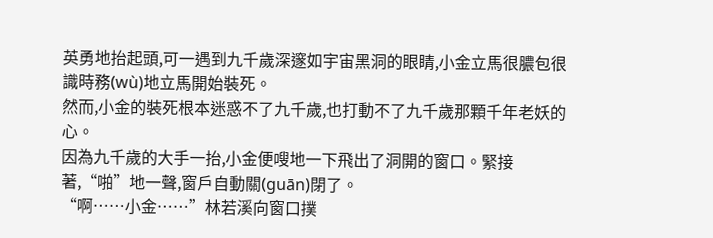英勇地抬起頭,可一遇到九千歲深邃如宇宙黑洞的眼睛,小金立馬很膿包很識時務(wù)地立馬開始裝死。
然而,小金的裝死根本迷惑不了九千歲,也打動不了九千歲那顆千年老妖的心。
因為九千歲的大手一抬,小金便嗖地一下飛出了洞開的窗口。緊接著,“啪”地一聲,窗戶自動關(guān)閉了。
“啊……小金……”林若溪向窗口撲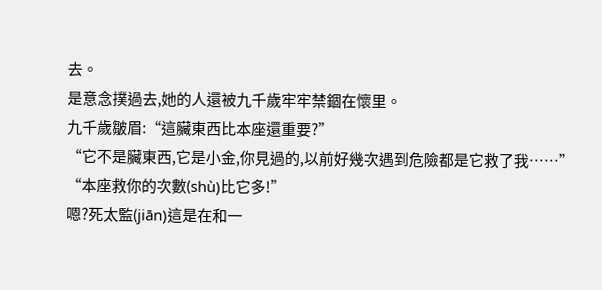去。
是意念撲過去,她的人還被九千歲牢牢禁錮在懷里。
九千歲皺眉:“這臟東西比本座還重要?”
“它不是臟東西,它是小金,你見過的,以前好幾次遇到危險都是它救了我……”
“本座救你的次數(shù)比它多!”
嗯?死太監(jiān)這是在和一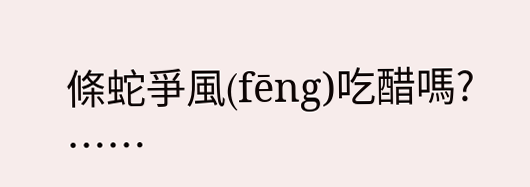條蛇爭風(fēng)吃醋嗎?
……